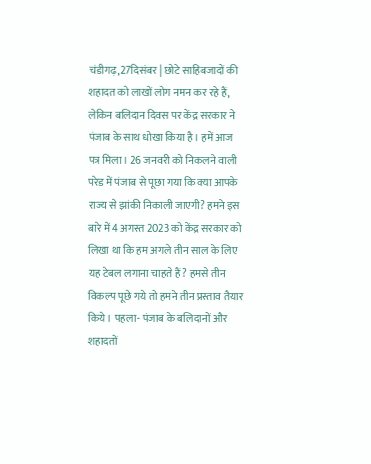चंडीगढ़,27दिसंबर | छोटे साहिबजादों की शहादत को लाखों लोग नमन कर रहे हैं, लेकिन बलिदान दिवस पर केंद्र सरकार ने पंजाब के साथ धोखा किया है। हमें आज पत्र मिला। 26 जनवरी को निकलने वाली परेड में पंजाब से पूछा गया कि क्या आपके राज्य से झांकी निकाली जाएगी? हमने इस बारे में 4 अगस्त 2023 को केंद्र सरकार को लिखा था कि हम अगले तीन साल के लिए यह टेबल लगाना चाहते हैं? हमसे तीन विकल्प पूछे गये तो हमने तीन प्रस्ताव तैयार किये। पहला- पंजाब के बलिदानों और शहादतों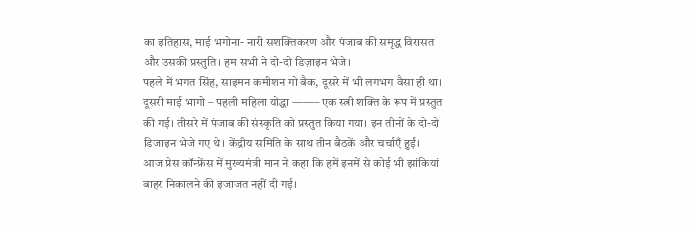का इतिहास, माई भगोना- नारी सशक्तिकरण और पंजाब की समृद्ध विरासत और उसकी प्रस्तुति। हम सभी ने दो-दो डिज़ाइन भेजे।
पहले में भगत सिंह, साइमन कमीशन गो बैक, दूसरे में भी लगभग वैसा ही था। दूसरी माई भागो – पहली महिला योद्धा ——– एक स्त्री शक्ति के रूप में प्रस्तुत की गई। तीसरे में पंजाब की संस्कृति को प्रस्तुत किया गया। इन तीनों के दो-दो डिजाइन भेजे गए थे। केंद्रीय समिति के साथ तीन बैठकें और चर्चाएँ हुईं।
आज प्रेस कॉन्फ्रेंस में मुख्यमंत्री मान ने कहा कि हमें इनमें से कोई भी झांकियां बाहर निकालने की इजाजत नहीं दी गई।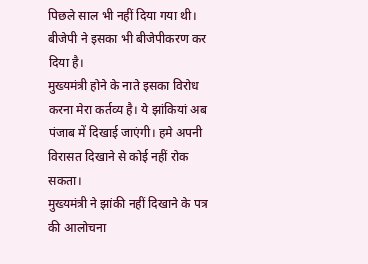पिछले साल भी नहीं दिया गया थी। बीजेपी ने इसका भी बीजेपीकरण कर दिया है।
मुख्यमंत्री होने के नाते इसका विरोध करना मेरा कर्तव्य है। ये झांकियां अब पंजाब में दिखाई जाएंगी। हमे अपनी विरासत दिखाने से कोई नहीं रोक सकता।
मुख्यमंत्री ने झांकी नहीं दिखाने के पत्र की आलोचना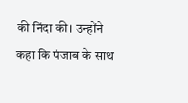की निंदा की। उन्होंने कहा कि पंजाब के साथ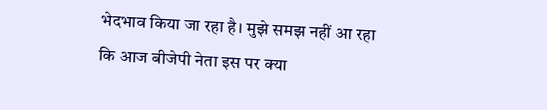भेदभाव किया जा रहा है। मुझे समझ नहीं आ रहा कि आज बीजेपी नेता इस पर क्या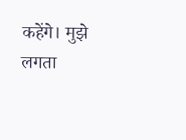कहेंगे। मुझे लगता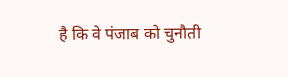है कि वे पंजाब को चुनौती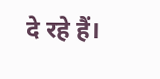दे रहे हैं।